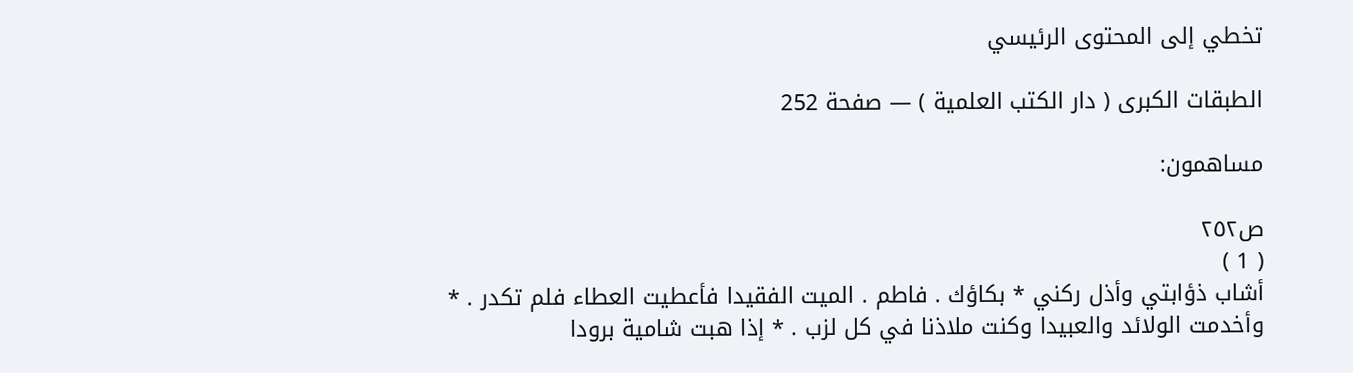تخطي إلى المحتوى الرئيسي

الطبقات الكبرى ( دار الكتب العلمية ) — صفحة 252

مساهمون:

ص٢٥٢
( 1 )
أشاب ذؤابتي وأذل ركني * بكاؤك . فاطم . الميت الفقيدا فأعطيت العطاء فلم تكدر . * وأخدمت الولائد والعبيدا وكنت ملاذنا في كل لزب . * إذا هبت شامية برودا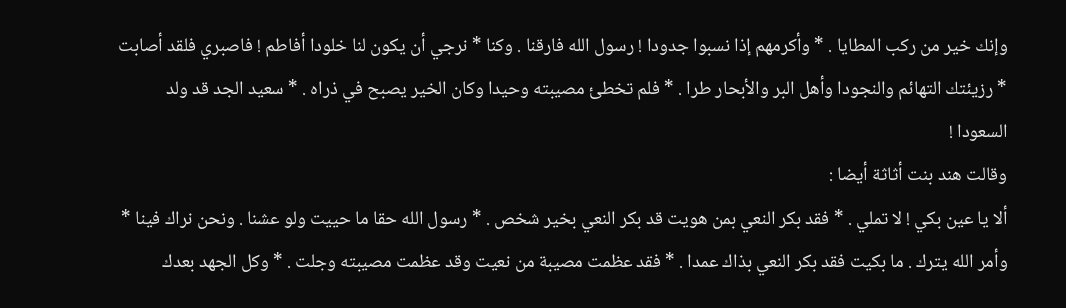وإنك خير من ركب المطايا . * وأكرمهم إذا نسبوا جدودا ! رسول الله فارقنا . وكنا * نرجي أن يكون لنا خلودا أفاطم ! فاصبري فلقد أصابت * رزيئتك التهائم والنجودا وأهل البر والأبحار طرا . * فلم تخطئ مصيبته وحيدا وكان الخير يصبح في ذراه . * سعيد الجد قد ولد السعودا !
وقالت هند بنت أثاثة أيضا :
ألا يا عين بكي ! لا تملي . * فقد بكر النعي بمن هويت قد بكر النعي بخير شخص . * رسول الله حقا ما حييت ولو عشنا . ونحن نراك فينا * وأمر الله يترك . ما بكيت فقد بكر النعي بذاك عمدا . * فقد عظمت مصيبة من نعيت وقد عظمت مصيبته وجلت . * وكل الجهد بعدك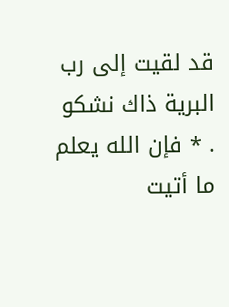قد لقيت إلى رب البرية ذاك نشكو . * فإن الله يعلم ما أتيت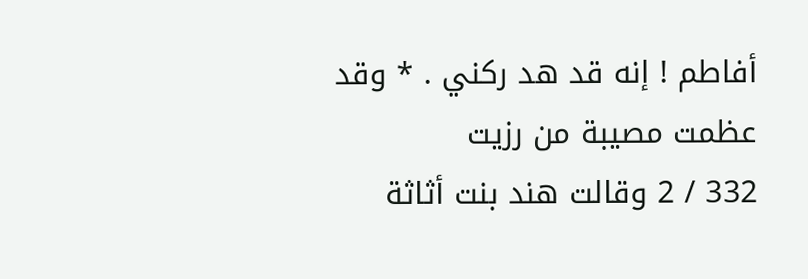أفاطم ! إنه قد هد ركني . * وقد عظمت مصيبة من رزيت
332 / 2 وقالت هند بنت أثاثة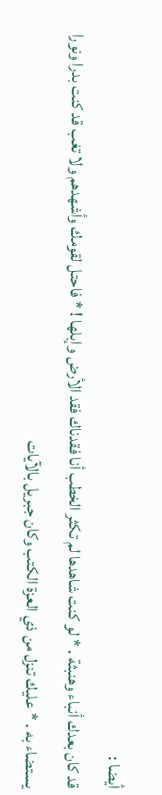أيضا :
قد كان بعدك أنباء وهنبثة . * لو كنت شاهدها لم تكثر الخطب أنا فقدناك فقد الأرض وإبلها ! * فاحتل لقومك وأشهدهم ولا تغب قد كنت بدرا ونورا يستضاء به . * عليك تنزل من ذي العزة الكتب وكان جبريل بالآيات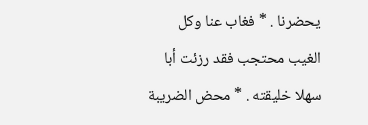يحضرنا . * فغاب عنا وكل الغيب محتجب فقد رزئت أبا سهلا خليقته . * محض الضريبة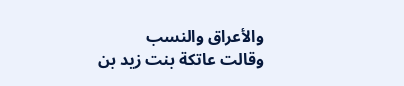والأعراق والنسب
وقالت عاتكة بنت زيد بن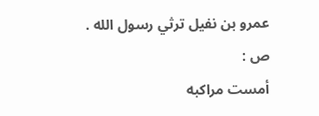عمرو بن نفيل ترثي رسول الله . ص :
أمست مراكبه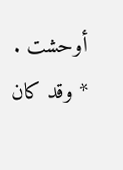أوحشت . * وقد كان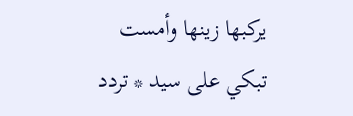يركبها زينها وأمست تبكي على سيد * تردد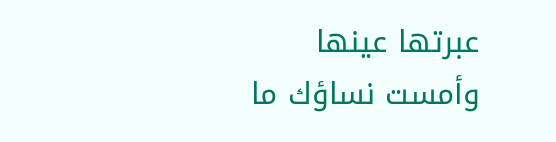عبرتها عينها وأمست نساؤك ما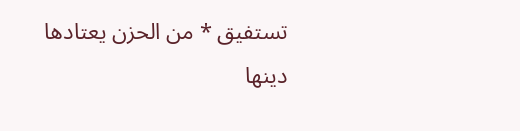تستفيق * من الحزن يعتادها دينها